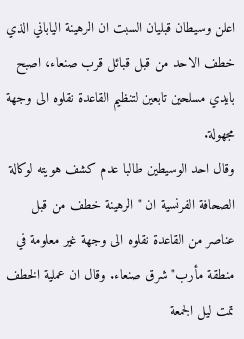اعلن وسيطان قبليان السبت ان الرهينة الياباني الذي خطف الاحد من قبل قبائل قرب صنعاء، اصبح بايدي مسلحين تابعين لتنظيم القاعدة نقلوه الى وجهة مجهولة.
وقال احد الوسيطين طالبا عدم كشف هويته لوكالة الصحافة الفرنسية ان "الرهينة خطف من قبل عناصر من القاعدة نقلوه الى وجهة غير معلومة في منطقة مأرب" شرق صنعاء. وقال ان عملية الخطف تمت ليل الجمعة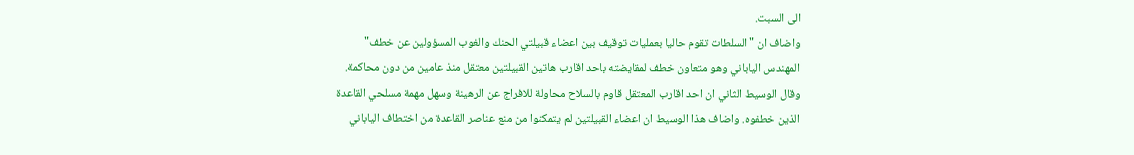الى السبت.
واضاف ان "السلطات تقوم حاليا بعمليات توقيف بين اعضاء قبيلتي الحنك والغوب المسؤولين عن خطف" المهندس الياباني وهو متعاون خطف لمقايضته باحد اقارب هاتين القبيلتين معتقل منذ عامين من دون محاكمة.
وقال الوسيط الثاني ان احد اقارب المعتقل قاوم بالسلاح محاولة للافراج عن الرهينة وسهل مهمة مسلحي القاعدة الذين خطفوه. واضاف هذا الوسيط ان اعضاء القبيلتين لم يتمكنوا من منع عناصر القاعدة من اختطاف الياباني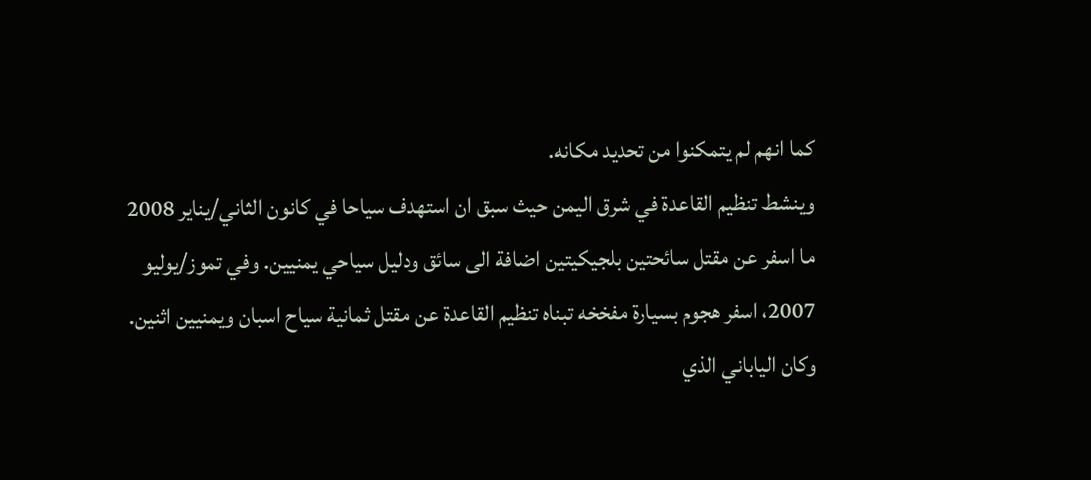كما انهم لم يتمكنوا من تحديد مكانه.
وينشط تنظيم القاعدة في شرق اليمن حيث سبق ان استهدف سياحا في كانون الثاني/يناير 2008 ما اسفر عن مقتل سائحتين بلجيكيتين اضافة الى سائق ودليل سياحي يمنيين. وفي تموز/يوليو 2007، اسفر هجوم بسيارة مفخخه تبناه تنظيم القاعدة عن مقتل ثمانية سياح اسبان ويمنيين اثنين.
وكان الياباني الذي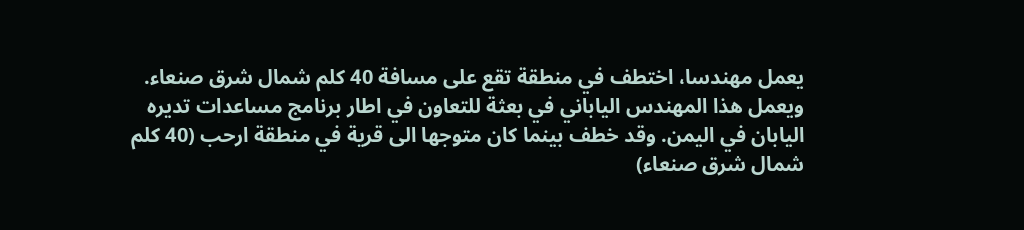يعمل مهندسا، اختطف في منطقة تقع على مسافة 40 كلم شمال شرق صنعاء. ويعمل هذا المهندس الياباني في بعثة للتعاون في اطار برنامج مساعدات تديره اليابان في اليمن. وقد خطف بينما كان متوجها الى قرية في منطقة ارحب (40 كلم شمال شرق صنعاء)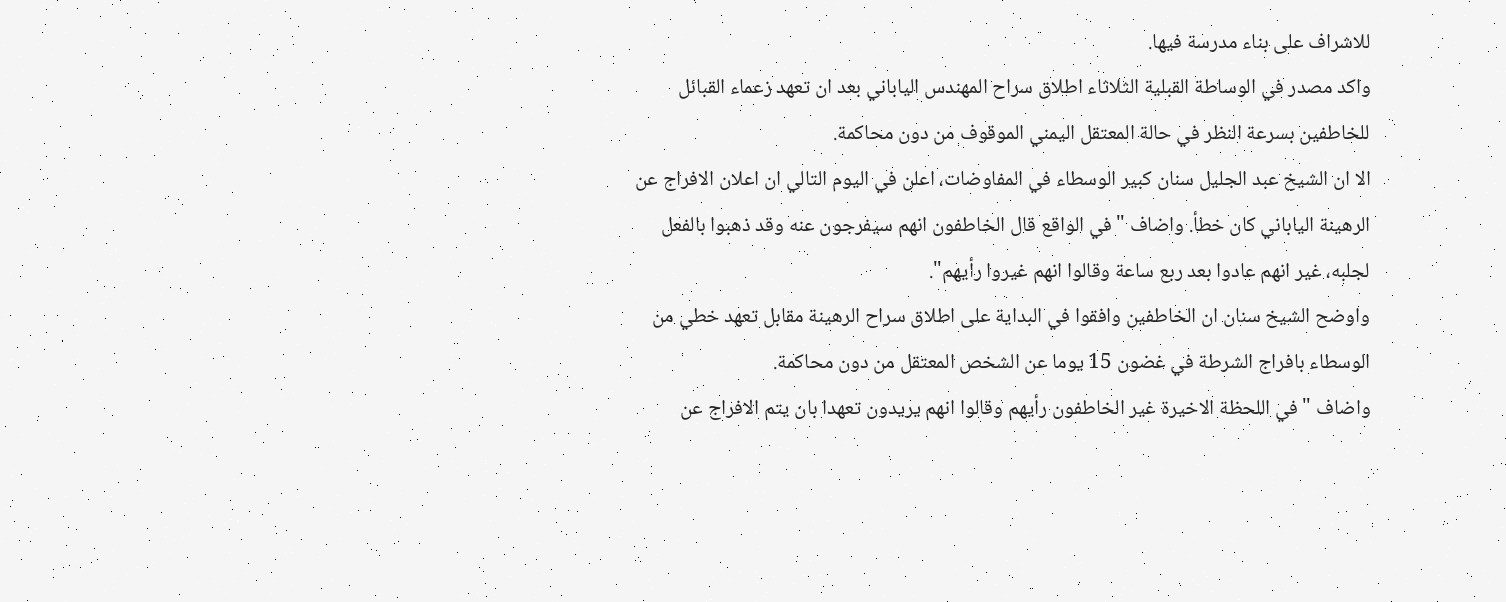للاشراف على بناء مدرسة فيها.
واكد مصدر في الوساطة القبلية الثلاثاء اطلاق سراح المهندس الياباني بعد ان تعهد زعماء القبائل للخاطفين بسرعة النظر في حالة المعتقل اليمني الموقوف من دون محاكمة.
الا ان الشيخ عبد الجليل سنان كبير الوسطاء في المفاوضات، اعلن في اليوم التالي ان اعلان الافراج عن الرهينة الياباني كان خطأ. واضاف "في الواقع قال الخاطفون انهم سيفرجون عنه وقد ذهبوا بالفعل لجلبه، غير انهم عادوا بعد ربع ساعة وقالوا انهم غيروا رأيهم".
واوضح الشيخ سنان ان الخاطفين وافقوا في البداية على اطلاق سراح الرهينة مقابل تعهد خطي من الوسطاء بافراج الشرطة في غضون 15 يوما عن الشخص المعتقل من دون محاكمة.
واضاف "في اللحظة الاخيرة غير الخاطفون رأيهم وقالوا انهم يريدون تعهدا بان يتم الافراج عن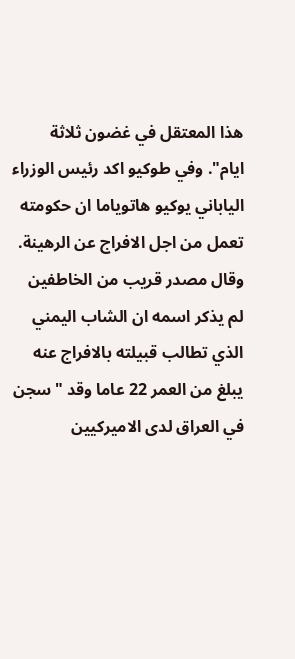هذا المعتقل في غضون ثلاثة ايام". وفي طوكيو اكد رئيس الوزراء الياباني يوكيو هاتوياما ان حكومته تعمل من اجل الافراج عن الرهينة.
وقال مصدر قريب من الخاطفين لم يذكر اسمه ان الشاب اليمني الذي تطالب قبيلته بالافراج عنه يبلغ من العمر 22 عاما وقد "سجن في العراق لدى الاميركيين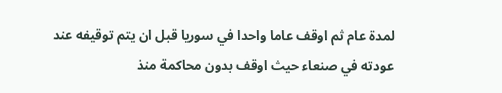لمدة عام ثم اوقف عاما واحدا في سوريا قبل ان يتم توقيفه عند عودته في صنعاء حيث اوقف بدون محاكمة منذ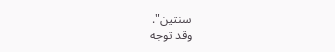سنتين".
وقد توجه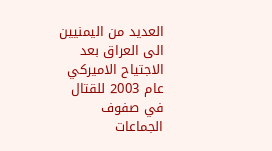العديد من اليمنيين الى العراق بعد الاجتياح الاميركي عام 2003 للقتال في صفوف الجماعات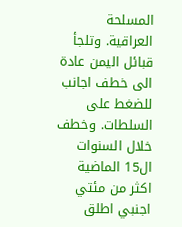المسلحة العراقية. وتلجأ قبائل اليمن عادة الى خطف اجانب للضغط على السلطات. وخطف خلال السنوات ال15 الماضية اكثر من مئتي اجنبي اطلق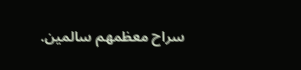سراح معظمهم سالمين.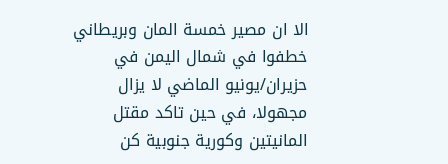الا ان مصير خمسة المان وبريطاني خطفوا في شمال اليمن في حزيران/يونيو الماضي لا يزال مجهولا، في حين تاكد مقتل المانيتين وكورية جنوبية كن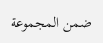ضمن المجموعة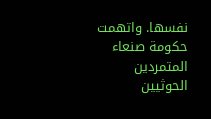نفسها. واتهمت حكومة صنعاء المتمردين الحوثيين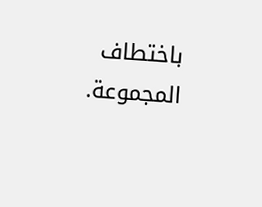باختطاف المجموعة.